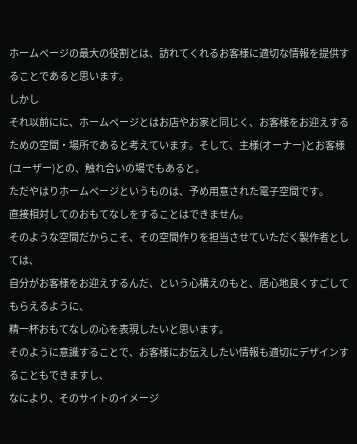ホームページの最大の役割とは、訪れてくれるお客様に適切な情報を提供することであると思います。
しかし
それ以前にに、ホームページとはお店やお家と同じく、お客様をお迎えするための空間・場所であると考えています。そして、主様(オーナー)とお客様(ユーザー)との、触れ合いの場でもあると。
ただやはりホームページというものは、予め用意された電子空間です。
直接相対してのおもてなしをすることはできません。
そのような空間だからこそ、その空間作りを担当させていただく製作者としては、
自分がお客様をお迎えするんだ、という心構えのもと、居心地良くすごしてもらえるように、
精一杯おもてなしの心を表現したいと思います。
そのように意識することで、お客様にお伝えしたい情報も適切にデザインすることもできますし、
なにより、そのサイトのイメージ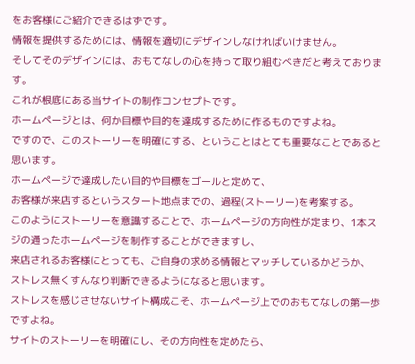をお客様にご紹介できるはずです。
情報を提供するためには、情報を適切にデザインしなければいけません。
そしてそのデザインには、おもてなしの心を持って取り組むべきだと考えております。
これが根底にある当サイトの制作コンセプトです。
ホームページとは、何か目標や目的を達成するために作るものですよね。
ですので、このストーリーを明確にする、ということはとても重要なことであると思います。
ホームページで達成したい目的や目標をゴールと定めて、
お客様が来店するというスタート地点までの、過程(ストーリー)を考案する。
このようにストーリーを意識することで、ホームページの方向性が定まり、1本スジの通ったホームページを制作することができますし、
来店されるお客様にとっても、ご自身の求める情報とマッチしているかどうか、
ストレス無くすんなり判断できるようになると思います。
ストレスを感じさせないサイト構成こそ、ホームページ上でのおもてなしの第一歩ですよね。
サイトのストーリーを明確にし、その方向性を定めたら、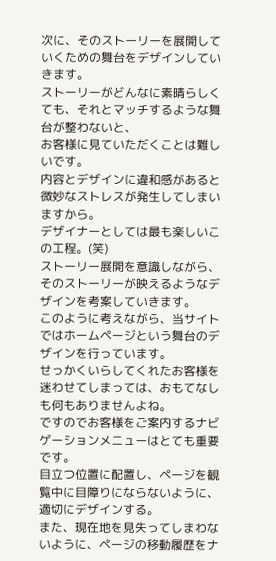次に、そのストーリーを展開していくための舞台をデザインしていきます。
ストーリーがどんなに素晴らしくても、それとマッチするような舞台が整わないと、
お客様に見ていただくことは難しいです。
内容とデザインに違和感があると微妙なストレスが発生してしまいますから。
デザイナーとしては最も楽しいこの工程。(笑)
ストーリー展開を意識しながら、そのストーリーが映えるようなデザインを考案していきます。
このように考えながら、当サイトではホームページという舞台のデザインを行っています。
せっかくいらしてくれたお客様を迷わせてしまっては、おもてなしも何もありませんよね。
ですのでお客様をご案内するナビゲーションメニューはとても重要です。
目立つ位置に配置し、ページを観覧中に目障りにならないように、適切にデザインする。
また、現在地を見失ってしまわないように、ページの移動履歴をナ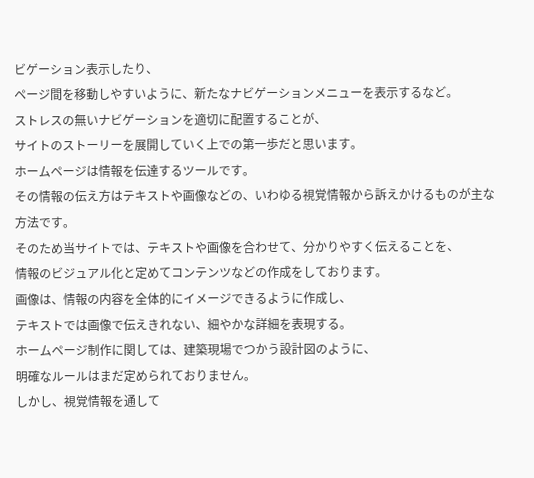ビゲーション表示したり、
ページ間を移動しやすいように、新たなナビゲーションメニューを表示するなど。
ストレスの無いナビゲーションを適切に配置することが、
サイトのストーリーを展開していく上での第一歩だと思います。
ホームページは情報を伝達するツールです。
その情報の伝え方はテキストや画像などの、いわゆる視覚情報から訴えかけるものが主な方法です。
そのため当サイトでは、テキストや画像を合わせて、分かりやすく伝えることを、
情報のビジュアル化と定めてコンテンツなどの作成をしております。
画像は、情報の内容を全体的にイメージできるように作成し、
テキストでは画像で伝えきれない、細やかな詳細を表現する。
ホームページ制作に関しては、建築現場でつかう設計図のように、
明確なルールはまだ定められておりません。
しかし、視覚情報を通して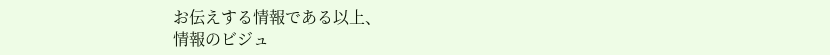お伝えする情報である以上、
情報のビジュ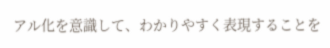アル化を意識して、わかりやすく表現することを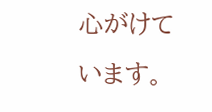心がけています。